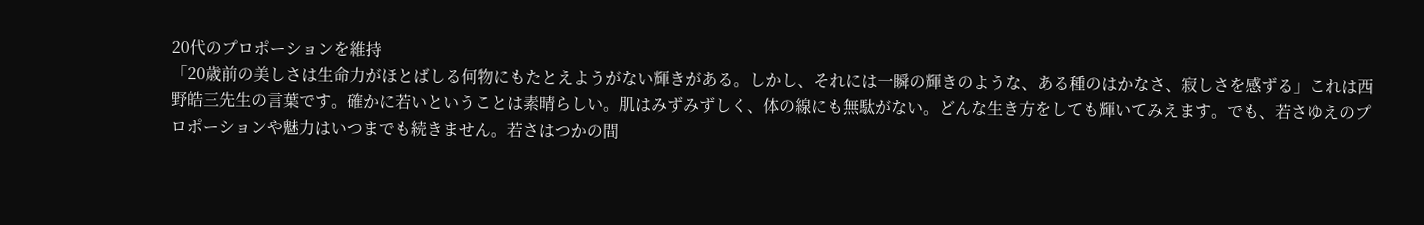20代のプロポーションを維持
「20歳前の美しさは生命力がほとばしる何物にもたとえようがない輝きがある。しかし、それには一瞬の輝きのような、ある種のはかなさ、寂しさを感ずる」これは西野皓三先生の言葉です。確かに若いということは素晴らしい。肌はみずみずしく、体の線にも無駄がない。どんな生き方をしても輝いてみえます。でも、若さゆえのプロポーションや魅力はいつまでも続きません。若さはつかの間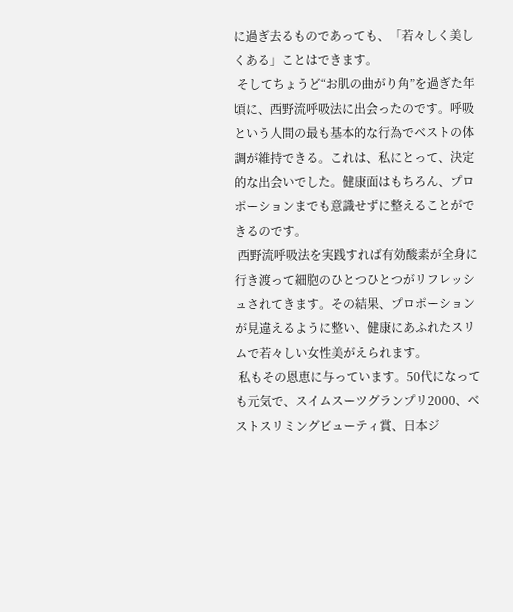に過ぎ去るものであっても、「若々しく美しくある」ことはできます。
 そしてちょうど“お肌の曲がり角”を過ぎた年頃に、西野流呼吸法に出会ったのです。呼吸という人間の最も基本的な行為でベストの体調が維持できる。これは、私にとって、決定的な出会いでした。健康面はもちろん、プロポーションまでも意識せずに整えることができるのです。
 西野流呼吸法を実践すれば有効酸素が全身に行き渡って細胞のひとつひとつがリフレッシュされてきます。その結果、プロポーションが見違えるように整い、健康にあふれたスリムで若々しい女性美がえられます。
 私もその恩恵に与っています。50代になっても元気で、スイムスーツグランプリ2000、ベストスリミングビューティ賞、日本ジ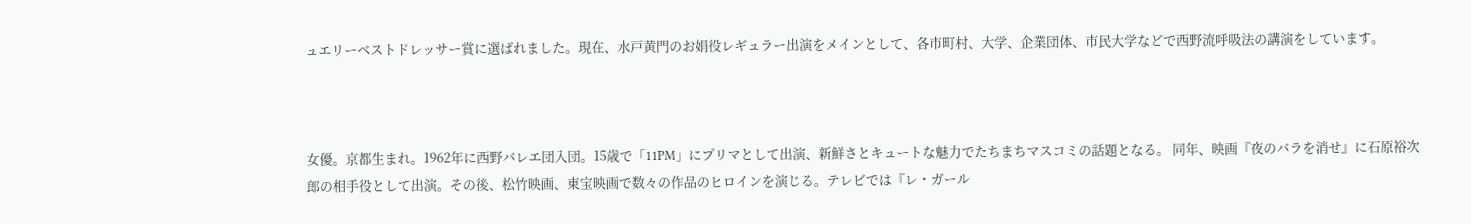ュエリーベストドレッサー賞に選ばれました。現在、水戸黄門のお娟役レギュラー出演をメインとして、各市町村、大学、企業団体、市民大学などで西野流呼吸法の講演をしています。



女優。京都生まれ。1962年に西野バレエ団入団。15歳で「11PM」にプリマとして出演、新鮮さとキュートな魅力でたちまちマスコミの話題となる。 同年、映画『夜のバラを消せ』に石原裕次郎の相手役として出演。その後、松竹映画、東宝映画で数々の作品のヒロインを演じる。テレビでは『レ・ガール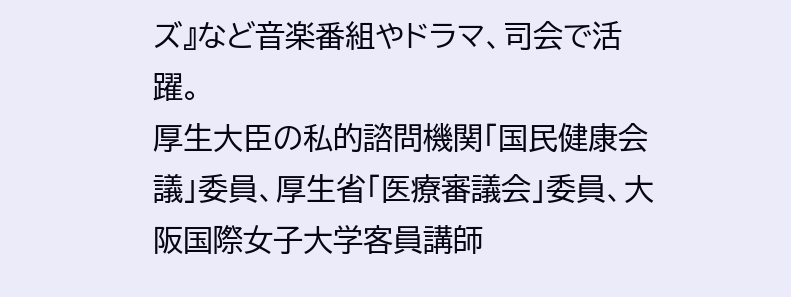ズ』など音楽番組やドラマ、司会で活躍。
厚生大臣の私的諮問機関「国民健康会議」委員、厚生省「医療審議会」委員、大阪国際女子大学客員講師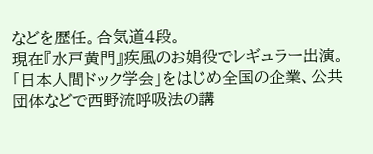などを歴任。合気道4段。
現在『水戸黄門』疾風のお娟役でレギュラー出演。「日本人間ドック学会」をはじめ全国の企業、公共団体などで西野流呼吸法の講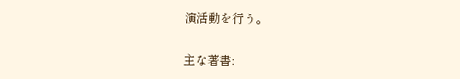演活動を行う。

主な著書: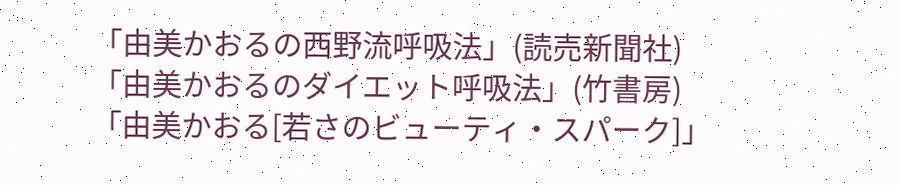「由美かおるの西野流呼吸法」(読売新聞社)
「由美かおるのダイエット呼吸法」(竹書房)
「由美かおる[若さのビューティ・スパーク]」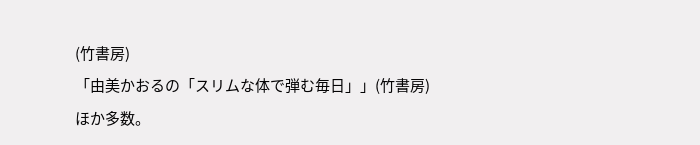(竹書房)
「由美かおるの「スリムな体で弾む毎日」」(竹書房)
ほか多数。